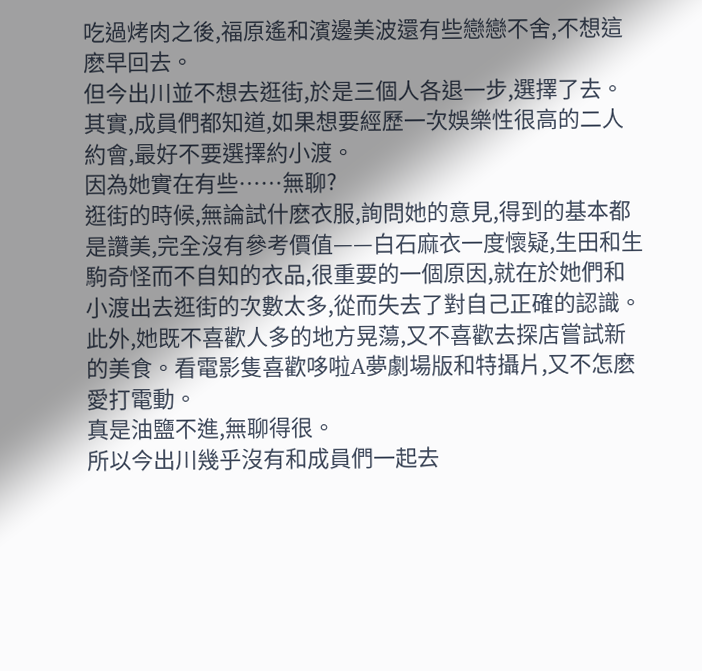吃過烤肉之後,福原遙和濱邊美波還有些戀戀不舍,不想這麽早回去。
但今出川並不想去逛街,於是三個人各退一步,選擇了去。
其實,成員們都知道,如果想要經歷一次娛樂性很高的二人約會,最好不要選擇約小渡。
因為她實在有些……無聊?
逛街的時候,無論試什麽衣服,詢問她的意見,得到的基本都是讚美,完全沒有參考價值——白石麻衣一度懷疑,生田和生駒奇怪而不自知的衣品,很重要的一個原因,就在於她們和小渡出去逛街的次數太多,從而失去了對自己正確的認識。
此外,她既不喜歡人多的地方晃蕩,又不喜歡去探店嘗試新的美食。看電影隻喜歡哆啦A夢劇場版和特攝片,又不怎麽愛打電動。
真是油鹽不進,無聊得很。
所以今出川幾乎沒有和成員們一起去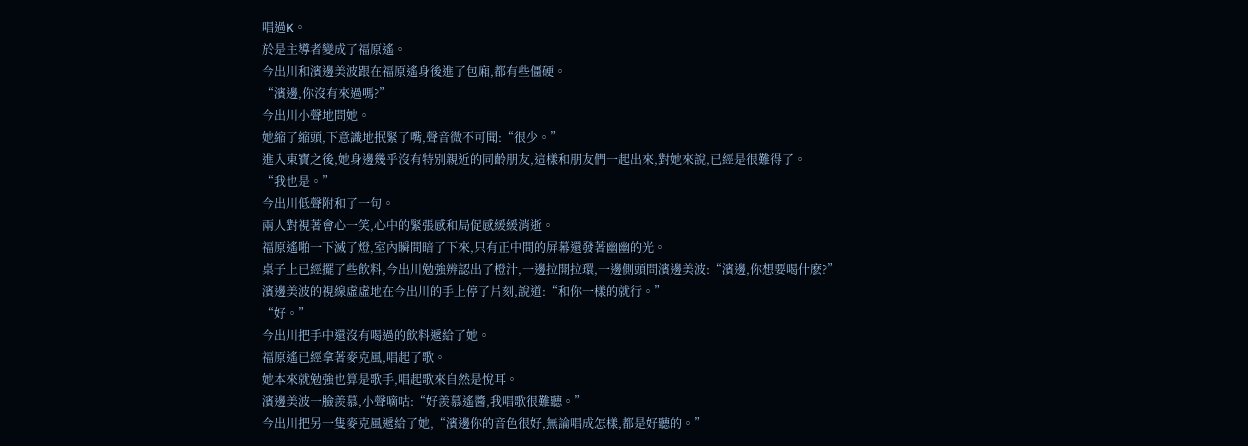唱過K。
於是主導者變成了福原遙。
今出川和濱邊美波跟在福原遙身後進了包廂,都有些僵硬。
“濱邊,你沒有來過嗎?”
今出川小聲地問她。
她縮了縮頭,下意識地抿緊了嘴,聲音微不可聞:“很少。”
進入東寶之後,她身邊幾乎沒有特別親近的同齡朋友,這樣和朋友們一起出來,對她來說,已經是很難得了。
“我也是。”
今出川低聲附和了一句。
兩人對視著會心一笑,心中的緊張感和局促感緩緩消逝。
福原遙啪一下滅了燈,室內瞬間暗了下來,只有正中間的屏幕還發著幽幽的光。
桌子上已經擺了些飲料,今出川勉強辨認出了橙汁,一邊拉開拉環,一邊側頭問濱邊美波:“濱邊,你想要喝什麽?”
濱邊美波的視線虛虛地在今出川的手上停了片刻,說道:“和你一樣的就行。”
“好。”
今出川把手中還沒有喝過的飲料遞給了她。
福原遙已經拿著麥克風,唱起了歌。
她本來就勉強也算是歌手,唱起歌來自然是悅耳。
濱邊美波一臉羨慕,小聲嘀咕:“好羨慕遙醬,我唱歌很難聽。”
今出川把另一隻麥克風遞給了她,“濱邊你的音色很好,無論唱成怎樣,都是好聽的。”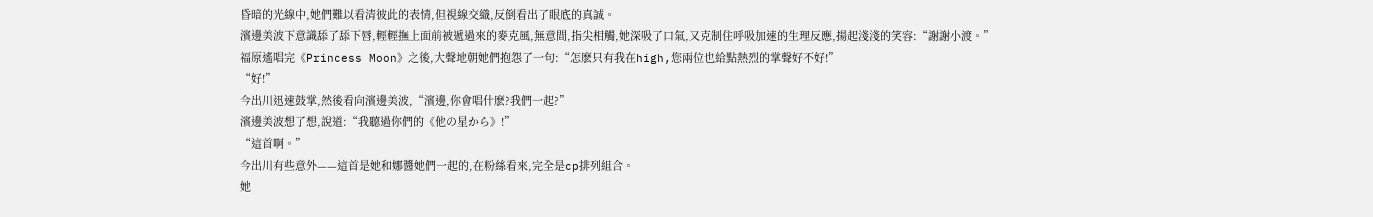昏暗的光線中,她們難以看清彼此的表情,但視線交織,反倒看出了眼底的真誠。
濱邊美波下意識舔了舔下唇,輕輕撫上面前被遞過來的麥克風,無意間,指尖相觸,她深吸了口氣,又克制住呼吸加速的生理反應,揚起淺淺的笑容:“謝謝小渡。”
福原遙唱完《Princess Moon》之後,大聲地朝她們抱怨了一句:“怎麽只有我在high,您兩位也給點熱烈的掌聲好不好!”
“好!”
今出川迅速鼓掌,然後看向濱邊美波,“濱邊,你會唱什麽?我們一起?”
濱邊美波想了想,說道:“我聽過你們的《他の星から》!”
“這首啊。”
今出川有些意外——這首是她和娜醬她們一起的,在粉絲看來,完全是cp排列組合。
她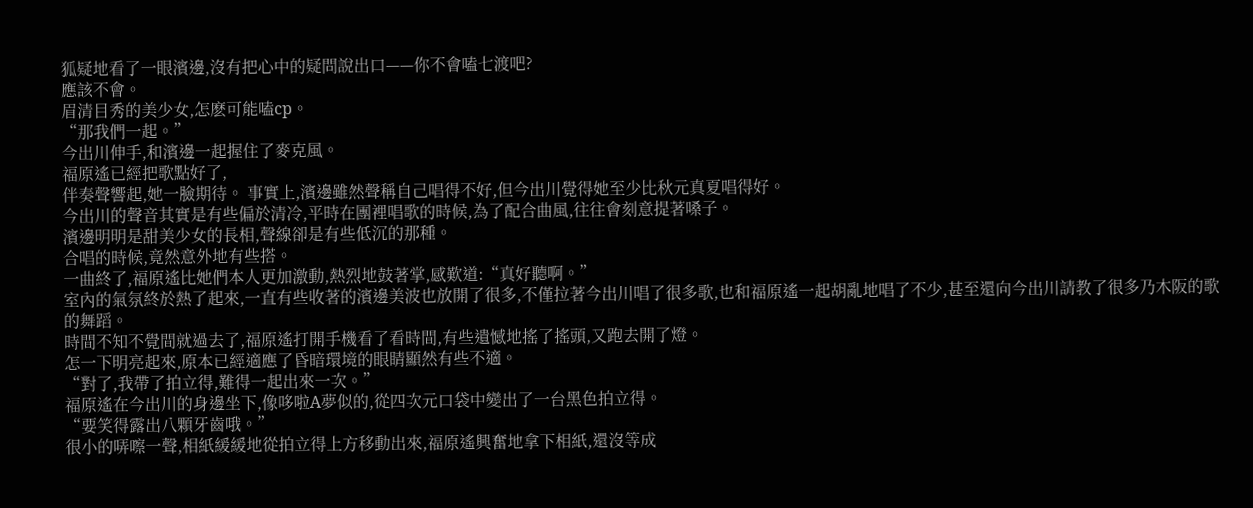狐疑地看了一眼濱邊,沒有把心中的疑問說出口——你不會嗑七渡吧?
應該不會。
眉清目秀的美少女,怎麽可能嗑cp。
“那我們一起。”
今出川伸手,和濱邊一起握住了麥克風。
福原遙已經把歌點好了,
伴奏聲響起,她一臉期待。 事實上,濱邊雖然聲稱自己唱得不好,但今出川覺得她至少比秋元真夏唱得好。
今出川的聲音其實是有些偏於清冷,平時在團裡唱歌的時候,為了配合曲風,往往會刻意提著嗓子。
濱邊明明是甜美少女的長相,聲線卻是有些低沉的那種。
合唱的時候,竟然意外地有些搭。
一曲終了,福原遙比她們本人更加激動,熱烈地鼓著掌,感歎道:“真好聽啊。”
室內的氣氛終於熱了起來,一直有些收著的濱邊美波也放開了很多,不僅拉著今出川唱了很多歌,也和福原遙一起胡亂地唱了不少,甚至還向今出川請教了很多乃木阪的歌的舞蹈。
時間不知不覺間就過去了,福原遙打開手機看了看時間,有些遺憾地搖了搖頭,又跑去開了燈。
怎一下明亮起來,原本已經適應了昏暗環境的眼睛顯然有些不適。
“對了,我帶了拍立得,難得一起出來一次。”
福原遙在今出川的身邊坐下,像哆啦A夢似的,從四次元口袋中變出了一台黑色拍立得。
“要笑得露出八顆牙齒哦。”
很小的哢嚓一聲,相紙緩緩地從拍立得上方移動出來,福原遙興奮地拿下相紙,還沒等成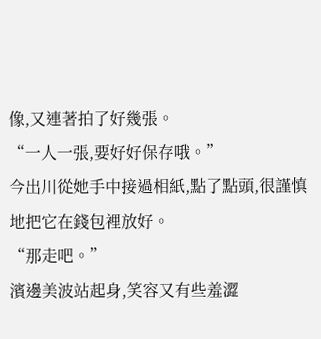像,又連著拍了好幾張。
“一人一張,要好好保存哦。”
今出川從她手中接過相紙,點了點頭,很謹慎地把它在錢包裡放好。
“那走吧。”
濱邊美波站起身,笑容又有些羞澀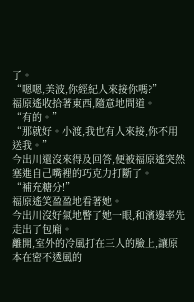了。
“嗯嗯,美波,你經紀人來接你嗎?”
福原遙收拾著東西,隨意地問道。
“有的。”
“那就好。小渡,我也有人來接,你不用送我。”
今出川還沒來得及回答,便被福原遙突然塞進自己嘴裡的巧克力打斷了。
“補充糖分!”
福原遙笑盈盈地看著她。
今出川沒好氣地瞥了她一眼,和濱邊率先走出了包廂。
離開,室外的冷風打在三人的臉上,讓原本在密不透風的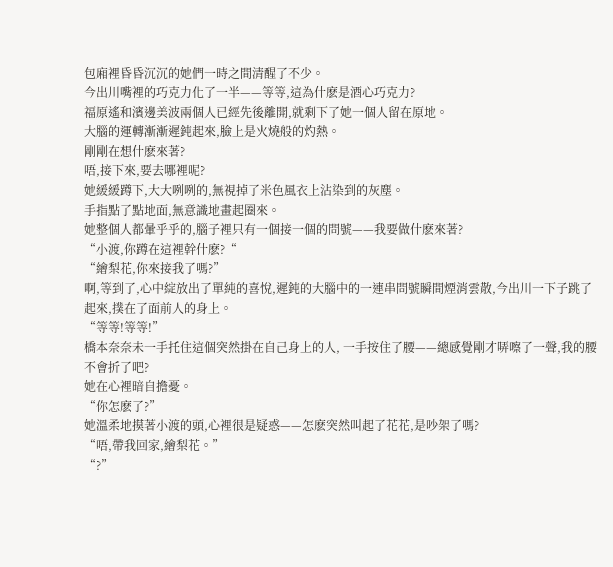包廂裡昏昏沉沉的她們一時之間清醒了不少。
今出川嘴裡的巧克力化了一半——等等,這為什麽是酒心巧克力?
福原遙和濱邊美波兩個人已經先後離開,就剩下了她一個人留在原地。
大腦的運轉漸漸遲鈍起來,臉上是火燒般的灼熱。
剛剛在想什麽來著?
唔,接下來,要去哪裡呢?
她緩緩蹲下,大大咧咧的,無視掉了米色風衣上沾染到的灰塵。
手指點了點地面,無意識地畫起圈來。
她整個人都暈乎乎的,腦子裡只有一個接一個的問號——我要做什麽來著?
“小渡,你蹲在這裡幹什麽?“
“繪梨花,你來接我了嗎?”
啊,等到了,心中綻放出了單純的喜悅,遲鈍的大腦中的一連串問號瞬間煙消雲散,今出川一下子跳了起來,撲在了面前人的身上。
“等等!等等!”
橋本奈奈未一手托住這個突然掛在自己身上的人, 一手按住了腰——總感覺剛才哢嚓了一聲,我的腰不會折了吧?
她在心裡暗自擔憂。
“你怎麽了?”
她溫柔地摸著小渡的頭,心裡很是疑惑——怎麽突然叫起了花花,是吵架了嗎?
“唔,帶我回家,繪梨花。”
“?”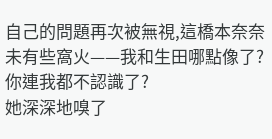自己的問題再次被無視,這橋本奈奈未有些窩火——我和生田哪點像了?你連我都不認識了?
她深深地嗅了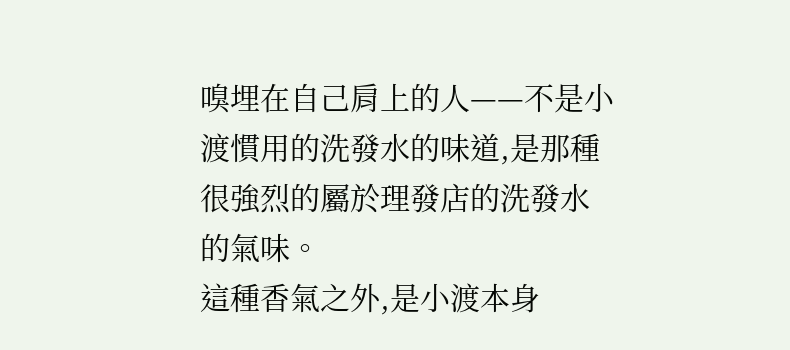嗅埋在自己肩上的人——不是小渡慣用的洗發水的味道,是那種很強烈的屬於理發店的洗發水的氣味。
這種香氣之外,是小渡本身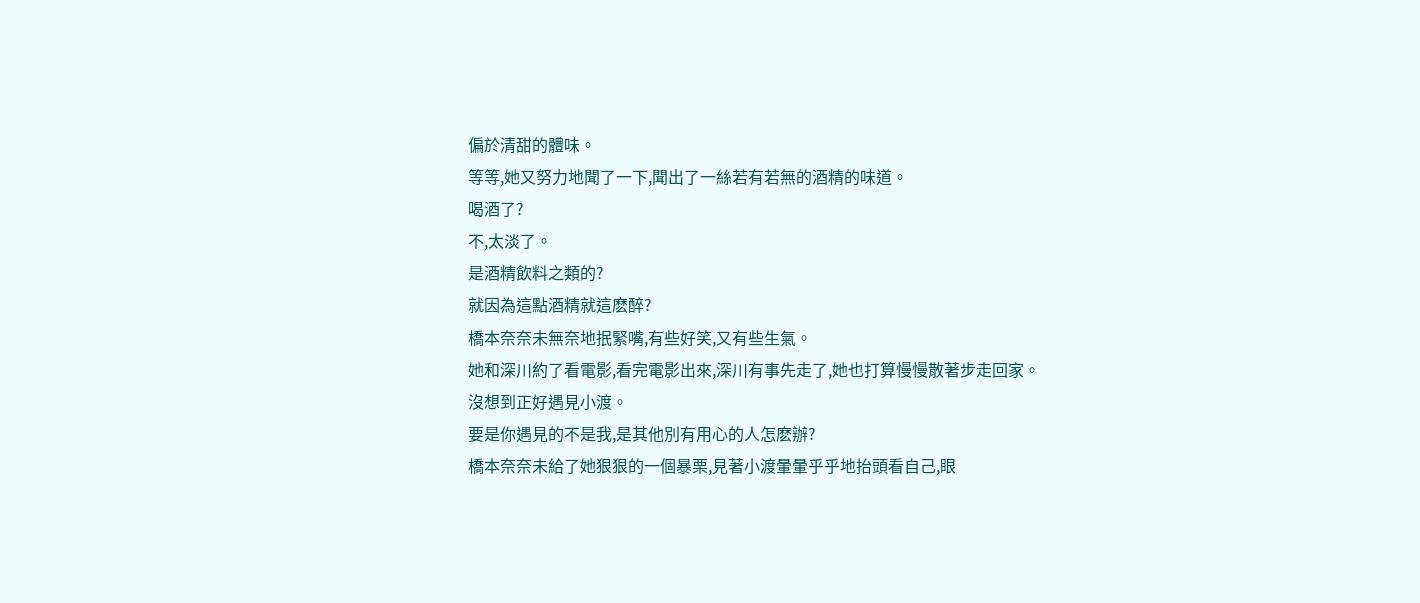偏於清甜的體味。
等等,她又努力地聞了一下,聞出了一絲若有若無的酒精的味道。
喝酒了?
不,太淡了。
是酒精飲料之類的?
就因為這點酒精就這麽醉?
橋本奈奈未無奈地抿緊嘴,有些好笑,又有些生氣。
她和深川約了看電影,看完電影出來,深川有事先走了,她也打算慢慢散著步走回家。
沒想到正好遇見小渡。
要是你遇見的不是我,是其他別有用心的人怎麽辦?
橋本奈奈未給了她狠狠的一個暴栗,見著小渡暈暈乎乎地抬頭看自己,眼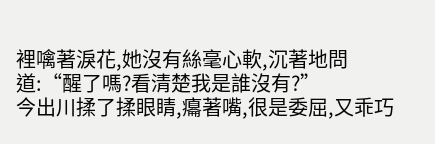裡噙著淚花,她沒有絲毫心軟,沉著地問道:“醒了嗎?看清楚我是誰沒有?”
今出川揉了揉眼睛,癟著嘴,很是委屈,又乖巧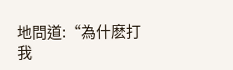地問道:“為什麽打我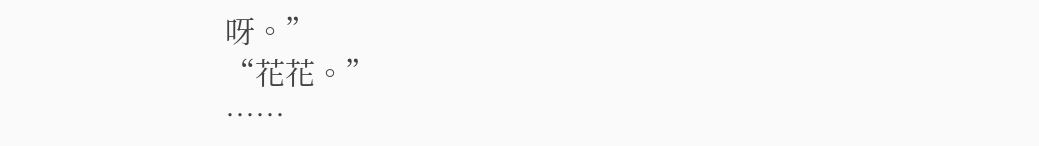呀。”
“花花。”
……